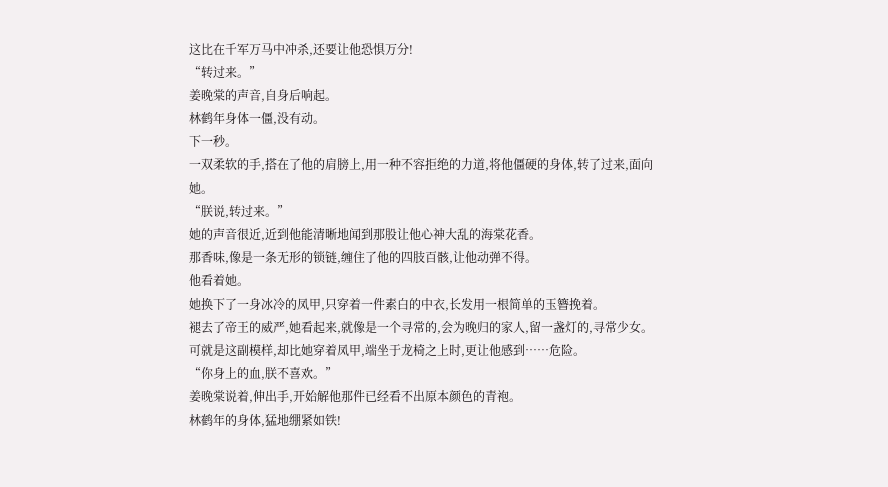这比在千军万马中冲杀,还要让他恐惧万分!
“转过来。”
姜晚棠的声音,自身后响起。
林鹤年身体一僵,没有动。
下一秒。
一双柔软的手,搭在了他的肩膀上,用一种不容拒绝的力道,将他僵硬的身体,转了过来,面向她。
“朕说,转过来。”
她的声音很近,近到他能清晰地闻到那股让他心神大乱的海棠花香。
那香味,像是一条无形的锁链,缠住了他的四肢百骸,让他动弹不得。
他看着她。
她换下了一身冰冷的凤甲,只穿着一件素白的中衣,长发用一根简单的玉簪挽着。
褪去了帝王的威严,她看起来,就像是一个寻常的,会为晚归的家人,留一盏灯的,寻常少女。
可就是这副模样,却比她穿着凤甲,端坐于龙椅之上时,更让他感到……危险。
“你身上的血,朕不喜欢。”
姜晚棠说着,伸出手,开始解他那件已经看不出原本颜色的青袍。
林鹤年的身体,猛地绷紧如铁!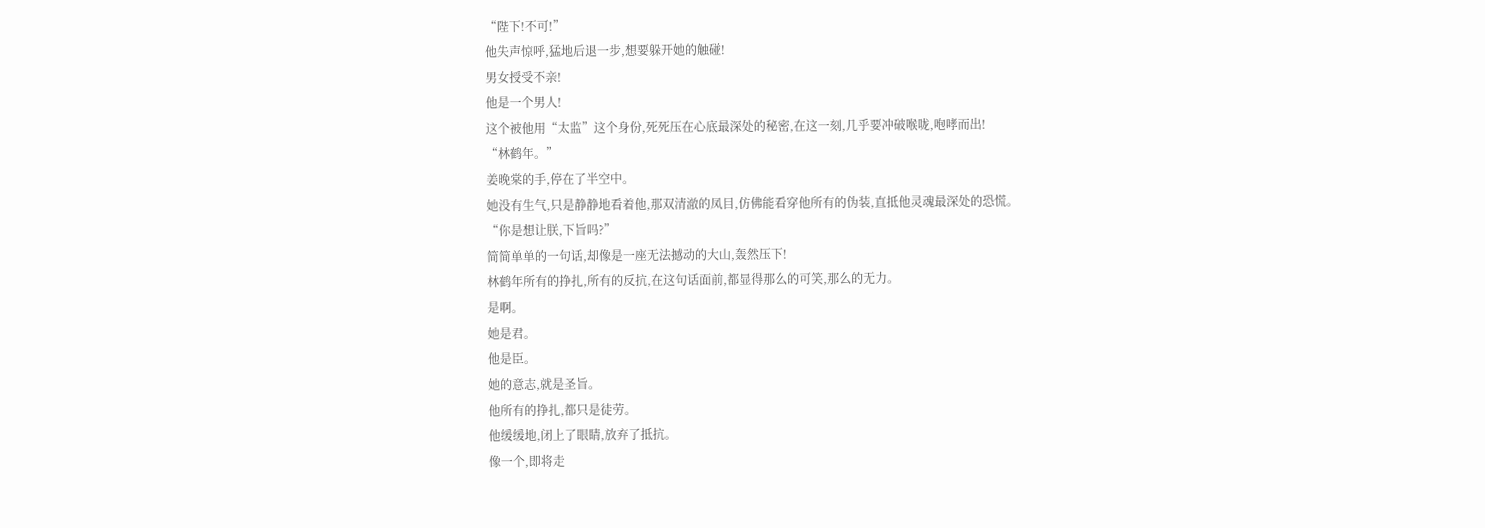“陛下!不可!”
他失声惊呼,猛地后退一步,想要躲开她的触碰!
男女授受不亲!
他是一个男人!
这个被他用“太监”这个身份,死死压在心底最深处的秘密,在这一刻,几乎要冲破喉咙,咆哮而出!
“林鹤年。”
姜晚棠的手,停在了半空中。
她没有生气,只是静静地看着他,那双清澈的凤目,仿佛能看穿他所有的伪装,直抵他灵魂最深处的恐慌。
“你是想让朕,下旨吗?”
简简单单的一句话,却像是一座无法撼动的大山,轰然压下!
林鹤年所有的挣扎,所有的反抗,在这句话面前,都显得那么的可笑,那么的无力。
是啊。
她是君。
他是臣。
她的意志,就是圣旨。
他所有的挣扎,都只是徒劳。
他缓缓地,闭上了眼睛,放弃了抵抗。
像一个,即将走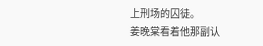上刑场的囚徒。
姜晚棠看着他那副认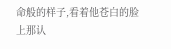命般的样子,看着他苍白的脸上那认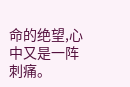命的绝望,心中又是一阵刺痛。